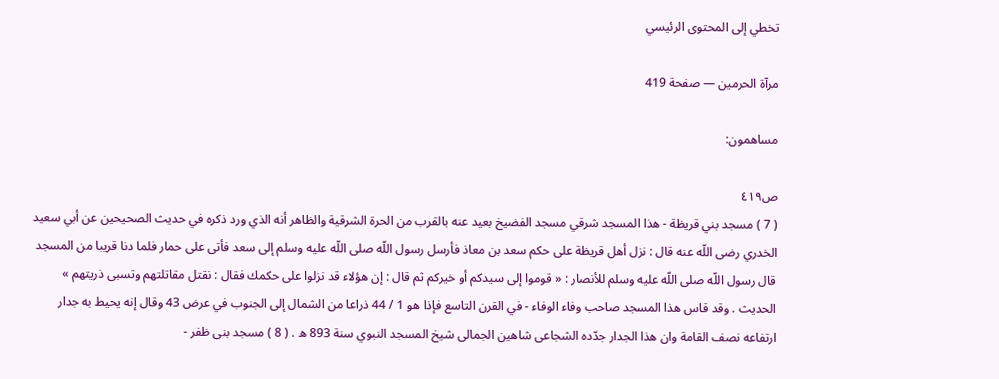تخطي إلى المحتوى الرئيسي

مرآة الحرمين — صفحة 419

مساهمون:

ص٤١٩
( 7 ) مسجد بني قريظة - هذا المسجد شرقي مسجد الفضيخ بعيد عنه بالقرب من الحرة الشرقية والظاهر أنه الذي ورد ذكره في حديث الصحيحين عن أبي سعيد الخدري رضى اللّه عنه قال : نزل أهل قريظة على حكم سعد بن معاذ فأرسل رسول اللّه صلى اللّه عليه وسلم إلى سعد فأتى على حمار فلما دنا قريبا من المسجد قال رسول اللّه صلى اللّه عليه وسلم للأنصار : « قوموا إلى سيدكم أو خيركم ثم قال : إن هؤلاء قد نزلوا على حكمك فقال : نقتل مقاتلتهم وتسبى ذريتهم » الحديث . وقد قاس هذا المسجد صاحب وفاء الوفاء - في القرن التاسع فإذا هو 1 / 44 ذراعا من الشمال إلى الجنوب في عرض 43 وقال إنه يحيط به جدار ارتفاعه نصف القامة وان هذا الجدار جدّده الشجاعى شاهين الجمالى شيخ المسجد النبوي سنة 893 ه . ( 8 ) مسجد بنى ظفر -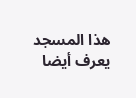هذا المسجد يعرف أيضا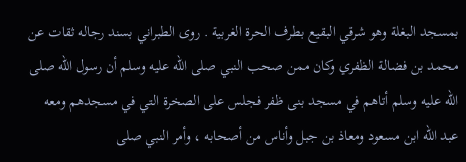بمسجد البغلة وهو شرقي البقيع بطرف الحرة الغربية . روى الطبراني بسند رجاله ثقات عن محمد بن فضالة الظفري وكان ممن صحب النبي صلى اللّه عليه وسلم أن رسول اللّه صلى اللّه عليه وسلم أتاهم في مسجد بنى ظفر فجلس على الصخرة التي في مسجدهم ومعه عبد اللّه ابن مسعود ومعاذ بن جبل وأناس من أصحابه ، وأمر النبي صلى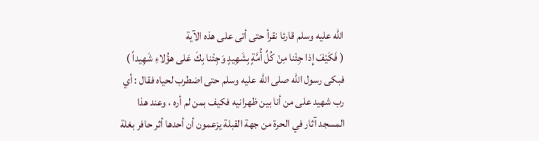اللّه عليه وسلم قارئا نقرأ حتى أتى على هذه الآية
( فَكَيْفَ إِذا جِئْنا مِنْ كُلِّ أُمَّةٍ بِشَهِيدٍ وَجِئْنا بِكَ عَلى هؤُلاءِ شَهِيداً )
فبكى رسول اللّه صلى اللّه عليه وسلم حتى اضطرب لحياه فقال : أي رب شهيد على من أنا بين ظهرانيه فكيف بمن لم أره ، وعند هذا المسجد آثار في الحرة من جهة القبلة يزعمون أن أحدها أثر حافر بغلة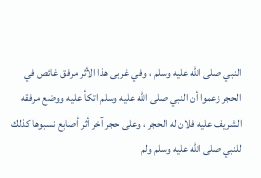النبي صلى اللّه عليه وسلم ، وفي غربى هذا الأثر مرفق غائص في الحجر زعموا أن النبي صلى اللّه عليه وسلم اتكأ عليه ووضع مرفقه الشريف عليه فلان له الحجر ، وعلى حجر آخر أثر أصابع نسبوها كذلك للنبي صلى اللّه عليه وسلم ولم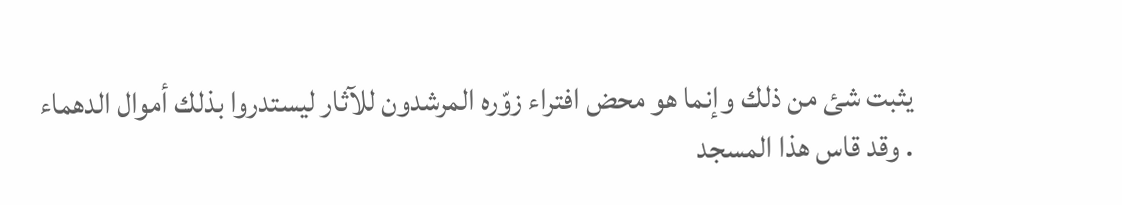يثبت شئ من ذلك وإنما هو محض افتراء زوّره المرشدون للآثار ليستدروا بذلك أموال الدهماء . وقد قاس هذا المسجد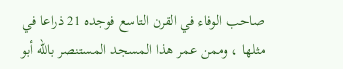صاحب الوفاء في القرن التاسع فوجده 21 ذراعا في مثلها ، وممن عمر هذا المسجد المستنصر باللّه أبو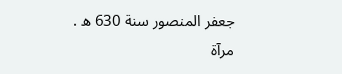جعفر المنصور سنة 630 ه .
مرآة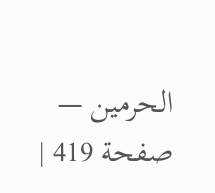الحرمين — صفحة 419 |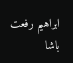ابراهيم رفعت باشا